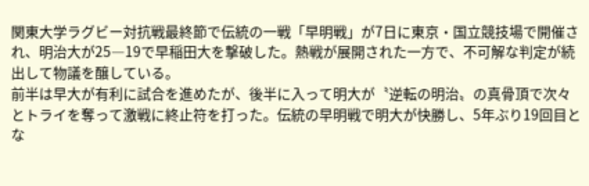関東大学ラグビー対抗戦最終節で伝統の一戦「早明戦」が7日に東京・国立競技場で開催され、明治大が25―19で早稲田大を撃破した。熱戦が展開された一方で、不可解な判定が続出して物議を醸している。
前半は早大が有利に試合を進めたが、後半に入って明大が〝逆転の明治〟の真骨頂で次々とトライを奪って激戦に終止符を打った。伝統の早明戦で明大が快勝し、5年ぶり19回目とな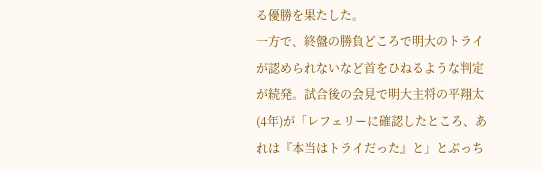る優勝を果たした。
一方で、終盤の勝負どころで明大のトライが認められないなど首をひねるような判定が続発。試合後の会見で明大主将の平翔太(4年)が「レフェリーに確認したところ、あれは『本当はトライだった』と」とぶっち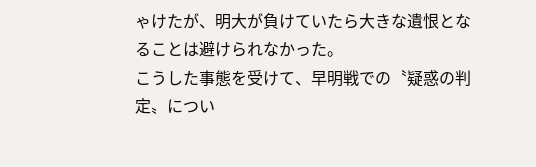ゃけたが、明大が負けていたら大きな遺恨となることは避けられなかった。
こうした事態を受けて、早明戦での〝疑惑の判定〟につい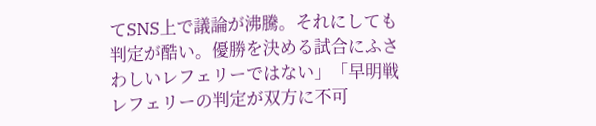てSNS上で議論が沸騰。それにしても判定が酷い。優勝を決める試合にふさわしいレフェリーではない」「早明戦 レフェリーの判定が双方に不可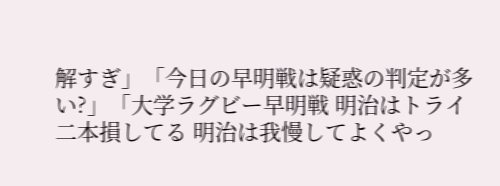解すぎ」「今日の早明戦は疑惑の判定が多い?」「大学ラグビー早明戦 明治はトライ二本損してる 明治は我慢してよくやっ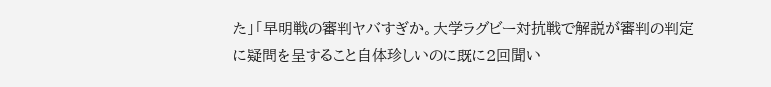た」「早明戦の審判ヤバすぎか。大学ラグビー対抗戦で解説が審判の判定に疑問を呈すること自体珍しいのに既に2回聞い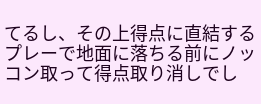てるし、その上得点に直結するプレーで地面に落ちる前にノッコン取って得点取り消しでし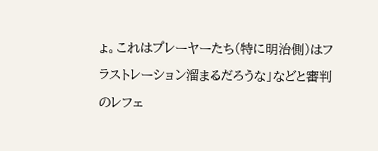ょ。これはプレーヤーたち(特に明治側)はフラストレーション溜まるだろうな」などと審判のレフェ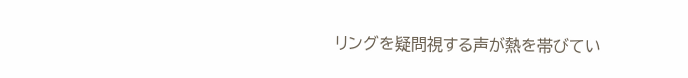リングを疑問視する声が熱を帯びてい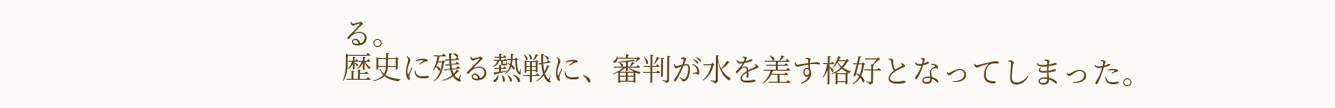る。
歴史に残る熱戦に、審判が水を差す格好となってしまった。